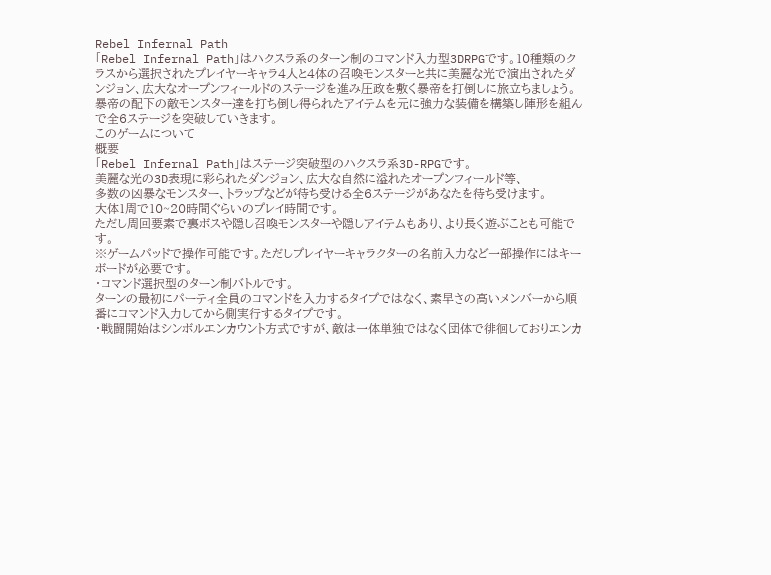Rebel Infernal Path
「Rebel Infernal Path」はハクスラ系のターン制のコマンド入力型3DRPGです。10種類のクラスから選択されたプレイヤーキャラ4人と4体の召喚モンスターと共に美麗な光で演出されたダンジョン、広大なオープンフィールドのステージを進み圧政を敷く暴帝を打倒しに旅立ちましょう。暴帝の配下の敵モンスター達を打ち倒し得られたアイテムを元に強力な装備を構築し陣形を組んで全6ステージを突破していきます。
このゲームについて
概要
「Rebel Infernal Path」はステージ突破型のハクスラ系3D-RPGです。
美麗な光の3D表現に彩られたダンジョン、広大な自然に溢れたオープンフィールド等、
多数の凶暴なモンスター、トラップなどが待ち受ける全6ステージがあなたを待ち受けます。
大体1周で10~20時間ぐらいのプレイ時間です。
ただし周回要素で裏ボスや隠し召喚モンスターや隠しアイテムもあり、より長く遊ぶことも可能です。
※ゲームパッドで操作可能です。ただしプレイヤーキャラクターの名前入力など一部操作にはキーボードが必要です。
・コマンド選択型のターン制バトルです。
ターンの最初にパーティ全員のコマンドを入力するタイプではなく、素早さの高いメンバーから順番にコマンド入力してから側実行するタイプです。
・戦闘開始はシンボルエンカウント方式ですが、敵は一体単独ではなく団体で徘徊しておりエンカ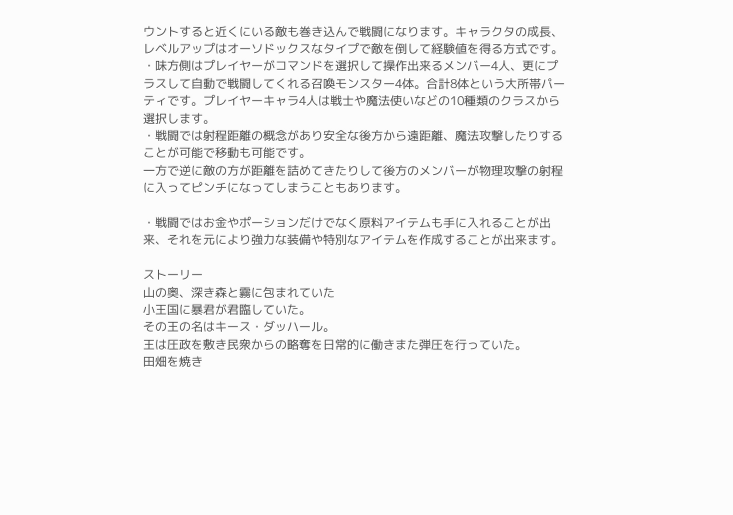ウントすると近くにいる敵も巻き込んで戦闘になります。キャラクタの成長、レベルアップはオーソドックスなタイプで敵を倒して経験値を得る方式です。
・味方側はプレイヤーがコマンドを選択して操作出来るメンバー4人、更にプラスして自動で戦闘してくれる召喚モンスター4体。合計8体という大所帯パーティです。プレイヤーキャラ4人は戦士や魔法使いなどの10種類のクラスから選択します。
・戦闘では射程距離の概念があり安全な後方から遠距離、魔法攻撃したりすることが可能で移動も可能です。
一方で逆に敵の方が距離を詰めてきたりして後方のメンバーが物理攻撃の射程に入ってピンチになってしまうこともあります。

・戦闘ではお金やポーションだけでなく原料アイテムも手に入れることが出来、それを元により強力な装備や特別なアイテムを作成することが出来ます。

ストーリー
山の奥、深き森と霧に包まれていた
小王国に暴君が君臨していた。
その王の名はキース・ダッハール。
王は圧政を敷き民衆からの略奪を日常的に働きまた弾圧を行っていた。
田畑を焼き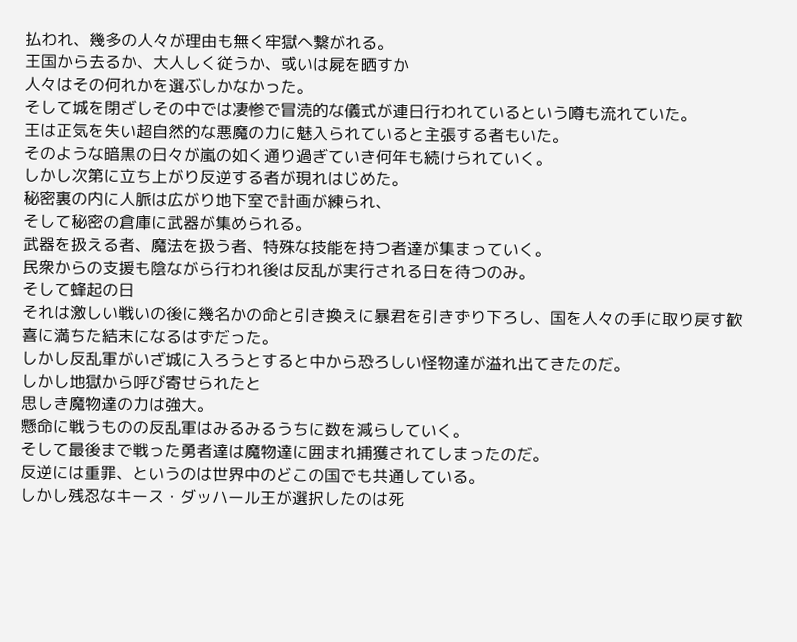払われ、幾多の人々が理由も無く牢獄へ繋がれる。
王国から去るか、大人しく従うか、或いは屍を晒すか
人々はその何れかを選ぶしかなかった。
そして城を閉ざしその中では凄惨で冒涜的な儀式が連日行われているという噂も流れていた。
王は正気を失い超自然的な悪魔の力に魅入られていると主張する者もいた。
そのような暗黒の日々が嵐の如く通り過ぎていき何年も続けられていく。
しかし次第に立ち上がり反逆する者が現れはじめた。
秘密裏の内に人脈は広がり地下室で計画が練られ、
そして秘密の倉庫に武器が集められる。
武器を扱える者、魔法を扱う者、特殊な技能を持つ者達が集まっていく。
民衆からの支援も陰ながら行われ後は反乱が実行される日を待つのみ。
そして蜂起の日
それは激しい戦いの後に幾名かの命と引き換えに暴君を引きずり下ろし、国を人々の手に取り戻す歓喜に満ちた結末になるはずだった。
しかし反乱軍がいざ城に入ろうとすると中から恐ろしい怪物達が溢れ出てきたのだ。
しかし地獄から呼び寄せられたと
思しき魔物達の力は強大。
懸命に戦うものの反乱軍はみるみるうちに数を減らしていく。
そして最後まで戦った勇者達は魔物達に囲まれ捕獲されてしまったのだ。
反逆には重罪、というのは世界中のどこの国でも共通している。
しかし残忍なキース・ダッハール王が選択したのは死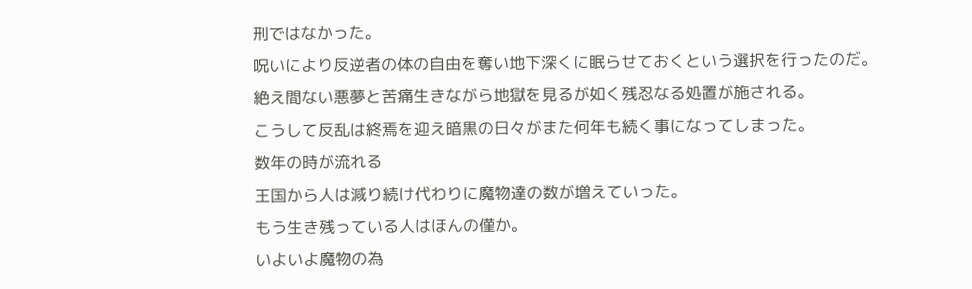刑ではなかった。
呪いにより反逆者の体の自由を奪い地下深くに眠らせておくという選択を行ったのだ。
絶え間ない悪夢と苦痛生きながら地獄を見るが如く残忍なる処置が施される。
こうして反乱は終焉を迎え暗黒の日々がまた何年も続く事になってしまった。
数年の時が流れる
王国から人は減り続け代わりに魔物達の数が増えていった。
もう生き残っている人はほんの僅か。
いよいよ魔物の為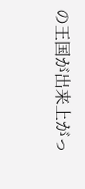の王国が出来上がっ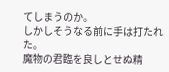てしまうのか。
しかしそうなる前に手は打たれた。
魔物の君臨を良しとせぬ精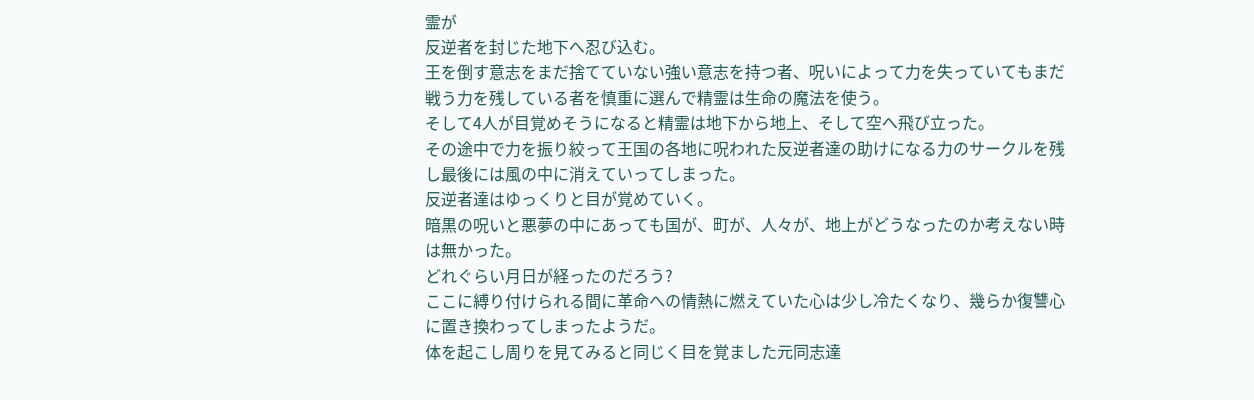霊が
反逆者を封じた地下へ忍び込む。
王を倒す意志をまだ捨てていない強い意志を持つ者、呪いによって力を失っていてもまだ戦う力を残している者を慎重に選んで精霊は生命の魔法を使う。
そして4人が目覚めそうになると精霊は地下から地上、そして空へ飛び立った。
その途中で力を振り絞って王国の各地に呪われた反逆者達の助けになる力のサークルを残し最後には風の中に消えていってしまった。
反逆者達はゆっくりと目が覚めていく。
暗黒の呪いと悪夢の中にあっても国が、町が、人々が、地上がどうなったのか考えない時は無かった。
どれぐらい月日が経ったのだろう?
ここに縛り付けられる間に革命への情熱に燃えていた心は少し冷たくなり、幾らか復讐心に置き換わってしまったようだ。
体を起こし周りを見てみると同じく目を覚ました元同志達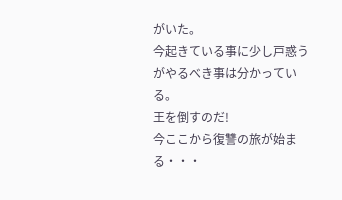がいた。
今起きている事に少し戸惑うがやるべき事は分かっている。
王を倒すのだ!
今ここから復讐の旅が始まる・・・